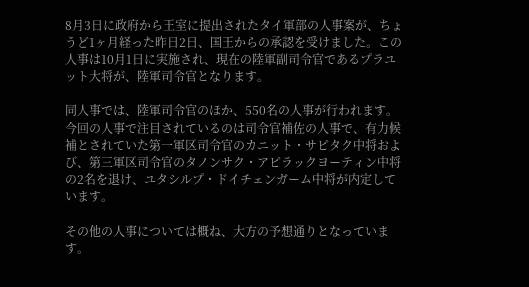8月3日に政府から王室に提出されたタイ軍部の人事案が、ちょうど1ヶ月経った昨日2日、国王からの承認を受けました。この人事は10月1日に実施され、現在の陸軍副司令官であるプラユット大将が、陸軍司令官となります。

同人事では、陸軍司令官のほか、550名の人事が行われます。
今回の人事で注目されているのは司令官補佐の人事で、有力候補とされていた第一軍区司令官のカニット・サピタク中将および、第三軍区司令官のタノンサク・アピラックヨーティン中将の2名を退け、ユタシルプ・ドイチェンガーム中将が内定しています。

その他の人事については概ね、大方の予想通りとなっています。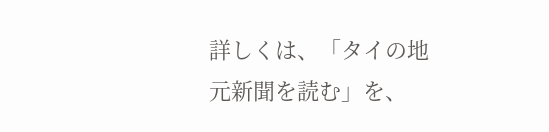詳しくは、「タイの地元新聞を読む」を、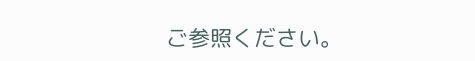ご参照ください。